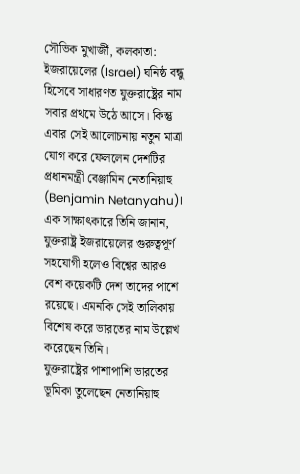সৌভিক মুখার্জী, কলকাতা: ইজরায়েলের (Israel) ঘনিষ্ঠ বন্ধু হিসেবে সাধারণত যুক্তরাষ্ট্রের নাম সবার প্রথমে উঠে আসে। কিন্তু এবার সেই আলোচনায় নতুন মাত্রা যোগ করে ফেললেন দেশটির প্রধানমন্ত্রী বেঞ্জামিন নেতানিয়াহু (Benjamin Netanyahu)। এক সাক্ষাৎকারে তিনি জানান, যুক্তরাষ্ট্র ইজরায়েলের গুরুত্বপূর্ণ সহযোগী হলেও বিশ্বের আরও বেশ কয়েকটি দেশ তাদের পাশে রয়েছে। এমনকি সেই তালিকায় বিশেষ করে ভারতের নাম উল্লেখ করেছেন তিনি।
যুক্তরাষ্ট্রের পাশাপাশি ভারতের ভূমিকা তুলেছেন নেতানিয়াহু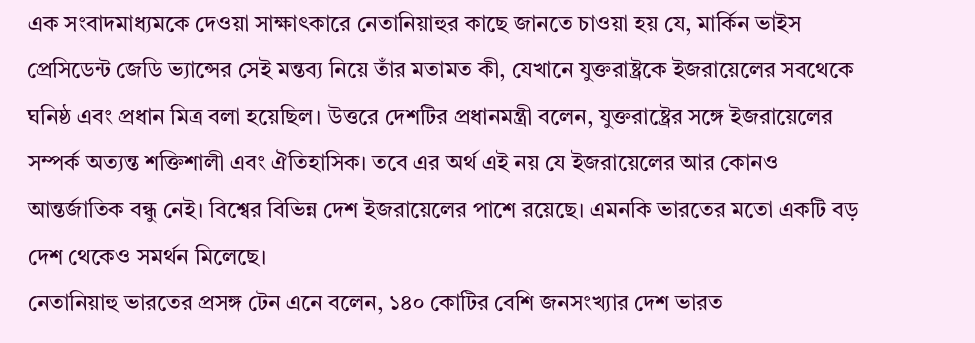এক সংবাদমাধ্যমকে দেওয়া সাক্ষাৎকারে নেতানিয়াহুর কাছে জানতে চাওয়া হয় যে, মার্কিন ভাইস প্রেসিডেন্ট জেডি ভ্যান্সের সেই মন্তব্য নিয়ে তাঁর মতামত কী, যেখানে যুক্তরাষ্ট্রকে ইজরায়েলের সবথেকে ঘনিষ্ঠ এবং প্রধান মিত্র বলা হয়েছিল। উত্তরে দেশটির প্রধানমন্ত্রী বলেন, যুক্তরাষ্ট্রের সঙ্গে ইজরায়েলের সম্পর্ক অত্যন্ত শক্তিশালী এবং ঐতিহাসিক। তবে এর অর্থ এই নয় যে ইজরায়েলের আর কোনও আন্তর্জাতিক বন্ধু নেই। বিশ্বের বিভিন্ন দেশ ইজরায়েলের পাশে রয়েছে। এমনকি ভারতের মতো একটি বড় দেশ থেকেও সমর্থন মিলেছে।
নেতানিয়াহু ভারতের প্রসঙ্গ টেন এনে বলেন, ১৪০ কোটির বেশি জনসংখ্যার দেশ ভারত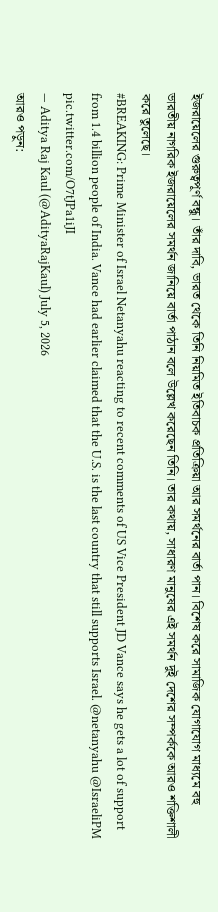ইজরায়েলের গুরুত্বপূর্ণ বন্ধু। তাঁর দাবি, ভারত থেকে তিনি নিয়মিত ইতিবাচক প্রতিক্রিয়া আর সমর্থনের বার্তা পান। বিশেষ করে সামাজিক যোগাযোগ মাধ্যমে বহু ভারতীয় নাগরিক ইজরায়েলের সমর্থন জানিয়ে বার্তা পাঠান বলে উল্লেখ করেছেন তিনি। তার কথায়, সাধারণ মানুষের এই সমর্থন দুই দেশের সম্পর্ককে আরও শক্তিশালী করে তুলেছে।
#BREAKING: Prime Minister of Israel Netanyahu reacting to recent comments of US Vice President JD Vance says he gets a lot of support from 1.4 billion people of India. Vance had earlier claimed that the U.S. is the last country that still supports Israel. @netanyahu @IsraeliPM pic.twitter.com/O7tJPa1iJI
— Aditya Raj Kaul (@AdityaRajKaul) July 5, 2026
আরও পড়ুন: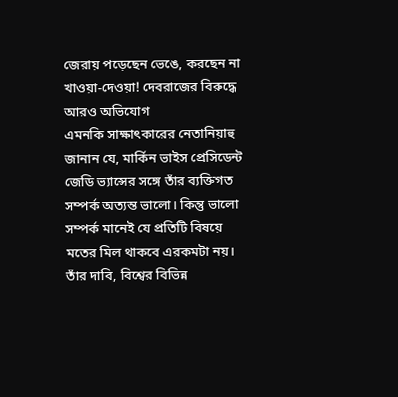জেরায় পড়েছেন ভেঙে, করছেন না খাওয়া-দেওয়া! দেবরাজের বিরুদ্ধে আরও অভিযোগ
এমনকি সাক্ষাৎকারের নেতানিয়াহু জানান যে, মার্কিন ভাইস প্রেসিডেন্ট জেডি ভ্যান্সের সঙ্গে তাঁর ব্যক্তিগত সম্পর্ক অত্যন্ত ভালো। কিন্তু ভালো সম্পর্ক মানেই যে প্রতিটি বিষয়ে মতের মিল থাকবে এরকমটা নয়। তাঁর দাবি, বিশ্বের বিভিন্ন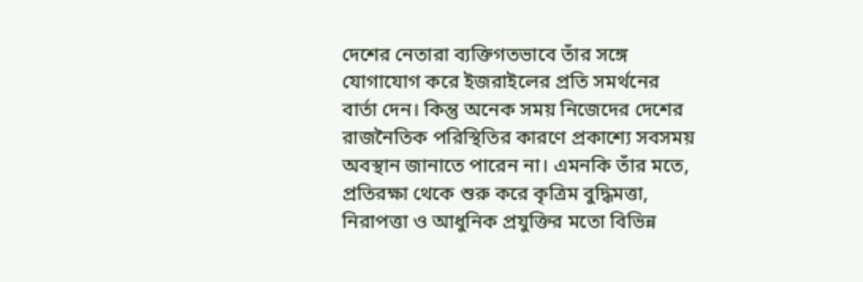দেশের নেতারা ব্যক্তিগতভাবে তাঁর সঙ্গে যোগাযোগ করে ইজরাইলের প্রতি সমর্থনের বার্তা দেন। কিন্তু অনেক সময় নিজেদের দেশের রাজনৈতিক পরিস্থিতির কারণে প্রকাশ্যে সবসময় অবস্থান জানাতে পারেন না। এমনকি তাঁর মতে, প্রতিরক্ষা থেকে শুরু করে কৃত্রিম বুদ্ধিমত্তা, নিরাপত্তা ও আধুনিক প্রযুক্তির মতো বিভিন্ন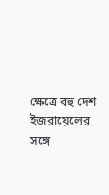ক্ষেত্রে বহু দেশ ইজরায়েলের সঙ্গে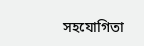সহযোগিতা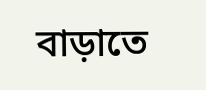বাড়াতে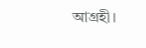আগ্রহী।